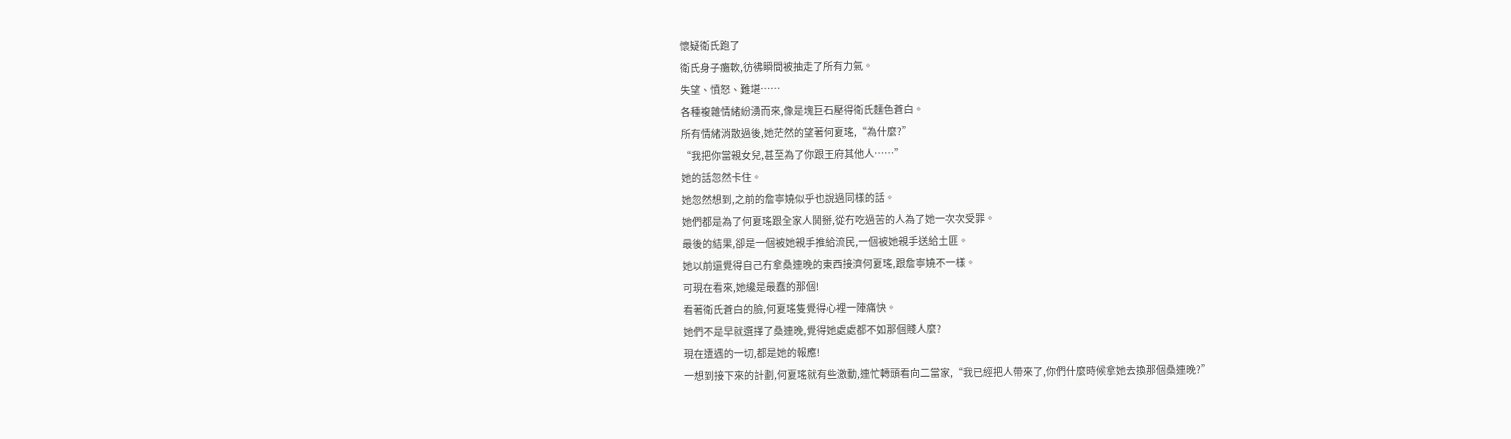懷疑衛氏跑了
衛氏身子癱軟,彷彿瞬間被抽走了所有力氣。
失望、憤怒、難堪……
各種複雜情緒紛湧而來,像是塊巨石壓得衛氏麵色蒼白。
所有情緒消散過後,她茫然的望著何夏瑤,“為什麼?”
“我把你當親女兒,甚至為了你跟王府其他人……”
她的話忽然卡住。
她忽然想到,之前的詹寧嬈似乎也說過同樣的話。
她們都是為了何夏瑤跟全家人鬨掰,從冇吃過苦的人為了她一次次受罪。
最後的結果,卻是一個被她親手推給流民,一個被她親手送給土匪。
她以前還覺得自己冇拿桑連晚的東西接濟何夏瑤,跟詹寧嬈不一樣。
可現在看來,她纔是最蠢的那個!
看著衛氏蒼白的臉,何夏瑤隻覺得心裡一陣痛快。
她們不是早就選擇了桑連晚,覺得她處處都不如那個賤人麼?
現在遭遇的一切,都是她的報應!
一想到接下來的計劃,何夏瑤就有些激動,連忙轉頭看向二當家,“我已經把人帶來了,你們什麼時候拿她去換那個桑連晚?”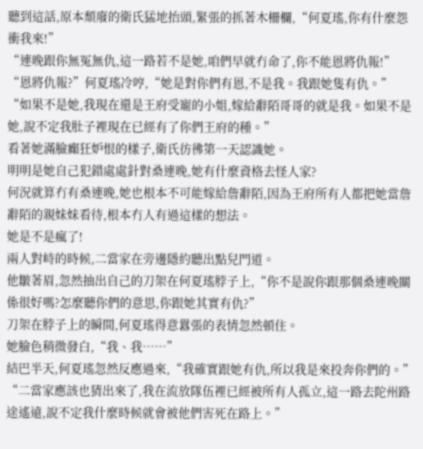聽到這話,原本頹廢的衛氏猛地抬頭,緊張的抓著木柵欄,“何夏瑤,你有什麼怨衝我來!”
“連晚跟你無冤無仇,這一路若不是她,咱們早就冇命了,你不能恩將仇報!”
“恩將仇報?”何夏瑤冷哼,“她是對你們有恩,不是我。我跟她隻有仇。”
“如果不是她,我現在還是王府受寵的小姐,嫁給辭陌哥哥的就是我。如果不是她,說不定我肚子裡現在已經有了你們王府的種。”
看著她滿臉癲狂妒恨的樣子,衛氏彷彿第一天認識她。
明明是她自己犯錯處處針對桑連晚,她有什麼資格去怪人家?
何況就算冇有桑連晚,她也根本不可能嫁給詹辭陌,因為王府所有人都把她當詹辭陌的親妹妹看待,根本冇人有過這樣的想法。
她是不是瘋了!
兩人對峙的時候,二當家在旁邊隱約聽出點兒門道。
他皺著眉,忽然抽出自己的刀架在何夏瑤脖子上,“你不是說你跟那個桑連晚關係很好嗎?怎麼聽你們的意思,你跟她其實有仇?”
刀架在脖子上的瞬間,何夏瑤得意囂張的表情忽然頓住。
她臉色稍微發白,“我、我……”
結巴半天,何夏瑤忽然反應過來,“我確實跟她有仇,所以我是來投奔你們的。”
“二當家應該也猜出來了,我在流放隊伍裡已經被所有人孤立,這一路去陀州路途遙遠,說不定我什麼時候就會被他們害死在路上。”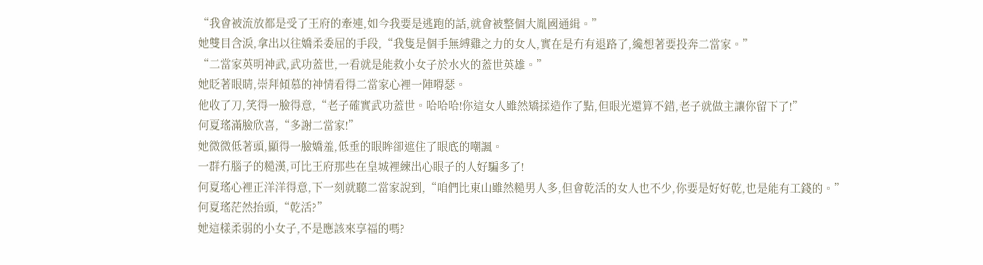“我會被流放都是受了王府的牽連,如今我要是逃跑的話,就會被整個大胤國通緝。”
她雙目含淚,拿出以往嬌柔委屈的手段,“我隻是個手無縛雞之力的女人,實在是冇有退路了,纔想著要投奔二當家。”
“二當家英明神武,武功蓋世,一看就是能救小女子於水火的蓋世英雄。”
她眨著眼睛,崇拜傾慕的神情看得二當家心裡一陣嘚瑟。
他收了刀,笑得一臉得意,“老子確實武功蓋世。哈哈哈!你這女人雖然矯揉造作了點,但眼光還算不錯,老子就做主讓你留下了!”
何夏瑤滿臉欣喜,“多謝二當家!”
她微微低著頭,顯得一臉嬌羞,低垂的眼眸卻遮住了眼底的嘲諷。
一群冇腦子的糙漢,可比王府那些在皇城裡練出心眼子的人好騙多了!
何夏瑤心裡正洋洋得意,下一刻就聽二當家說到,“咱們比東山雖然糙男人多,但會乾活的女人也不少,你要是好好乾,也是能有工錢的。”
何夏瑤茫然抬頭,“乾活?”
她這樣柔弱的小女子,不是應該來享福的嗎?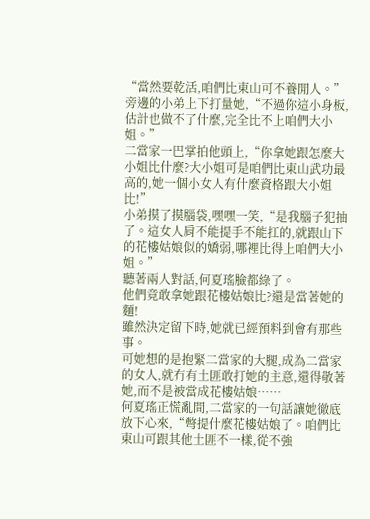“當然要乾活,咱們比東山可不養閒人。”旁邊的小弟上下打量她,“不過你這小身板,估計也做不了什麼,完全比不上咱們大小姐。”
二當家一巴掌拍他頭上,“你拿她跟怎麼大小姐比什麼?大小姐可是咱們比東山武功最高的,她一個小女人有什麼資格跟大小姐比!”
小弟摸了摸腦袋,嘿嘿一笑,“是我腦子犯抽了。這女人肩不能提手不能扛的,就跟山下的花樓姑娘似的嬌弱,哪裡比得上咱們大小姐。”
聽著兩人對話,何夏瑤臉都綠了。
他們竟敢拿她跟花樓姑娘比?還是當著她的麵!
雖然決定留下時,她就已經預料到會有那些事。
可她想的是抱緊二當家的大腿,成為二當家的女人,就冇有土匪敢打她的主意,還得敬著她,而不是被當成花樓姑娘……
何夏瑤正慌亂間,二當家的一句話讓她徹底放下心來,“彆提什麼花樓姑娘了。咱們比東山可跟其他土匪不一樣,從不強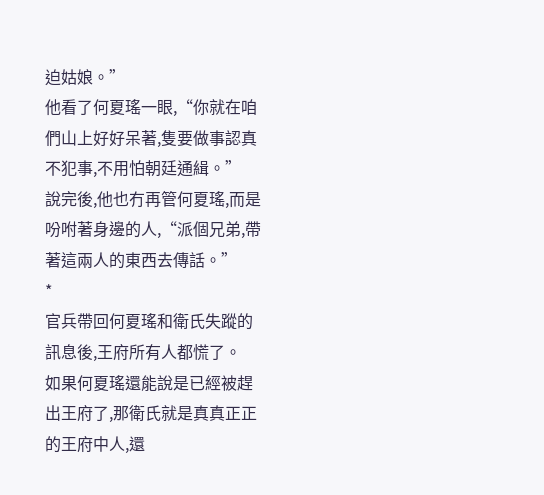迫姑娘。”
他看了何夏瑤一眼,“你就在咱們山上好好呆著,隻要做事認真不犯事,不用怕朝廷通緝。”
說完後,他也冇再管何夏瑤,而是吩咐著身邊的人,“派個兄弟,帶著這兩人的東西去傳話。”
*
官兵帶回何夏瑤和衛氏失蹤的訊息後,王府所有人都慌了。
如果何夏瑤還能說是已經被趕出王府了,那衛氏就是真真正正的王府中人,還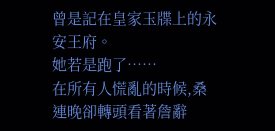曾是記在皇家玉牒上的永安王府。
她若是跑了……
在所有人慌亂的時候,桑連晚卻轉頭看著詹辭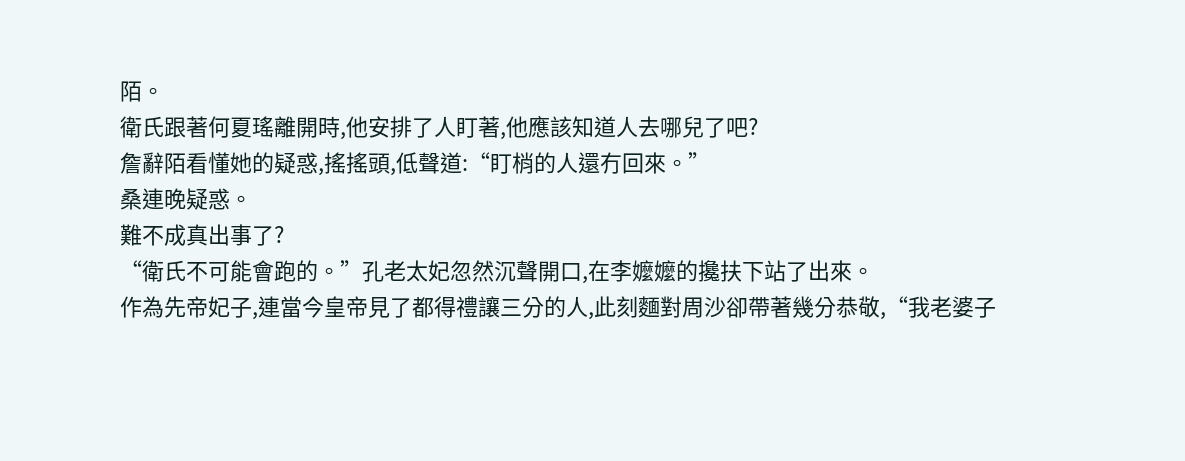陌。
衛氏跟著何夏瑤離開時,他安排了人盯著,他應該知道人去哪兒了吧?
詹辭陌看懂她的疑惑,搖搖頭,低聲道:“盯梢的人還冇回來。”
桑連晚疑惑。
難不成真出事了?
“衛氏不可能會跑的。”孔老太妃忽然沉聲開口,在李嬤嬤的攙扶下站了出來。
作為先帝妃子,連當今皇帝見了都得禮讓三分的人,此刻麵對周沙卻帶著幾分恭敬,“我老婆子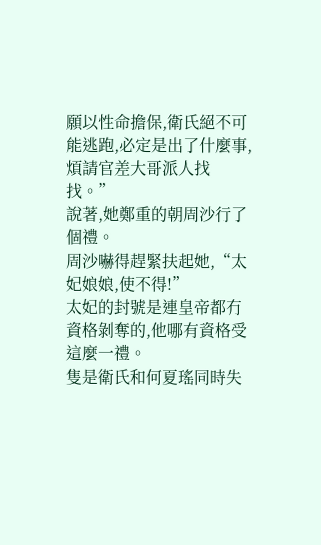願以性命擔保,衛氏絕不可能逃跑,必定是出了什麼事,煩請官差大哥派人找找。”
說著,她鄭重的朝周沙行了個禮。
周沙嚇得趕緊扶起她,“太妃娘娘,使不得!”
太妃的封號是連皇帝都冇資格剝奪的,他哪有資格受這麼一禮。
隻是衛氏和何夏瑤同時失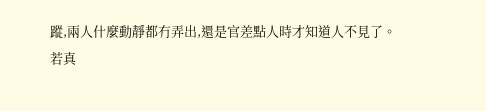蹤,兩人什麼動靜都冇弄出,還是官差點人時才知道人不見了。
若真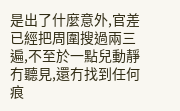是出了什麼意外,官差已經把周圍搜過兩三遍,不至於一點兒動靜冇聽見,還冇找到任何痕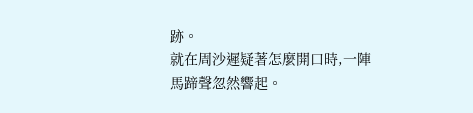跡。
就在周沙遲疑著怎麼開口時,一陣馬蹄聲忽然響起。